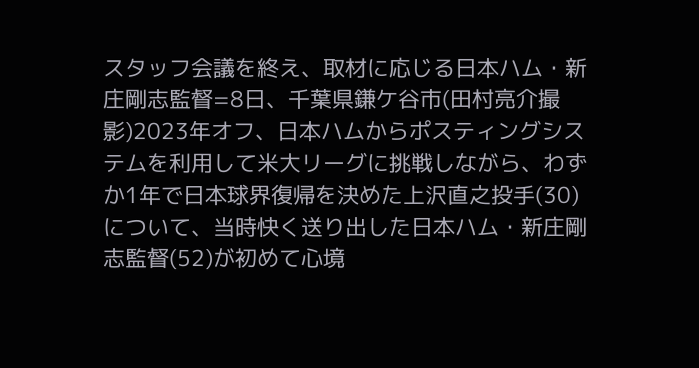スタッフ会議を終え、取材に応じる日本ハム・新庄剛志監督=8日、千葉県鎌ケ谷市(田村亮介撮影)2023年オフ、日本ハムからポスティングシステムを利用して米大リーグに挑戦しながら、わずか1年で日本球界復帰を決めた上沢直之投手(30)について、当時快く送り出した日本ハム・新庄剛志監督(52)が初めて心境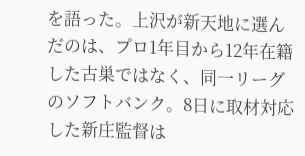を語った。上沢が新天地に選んだのは、プロ1年目から12年在籍した古巣ではなく、同一リーグのソフトバンク。8日に取材対応した新庄監督は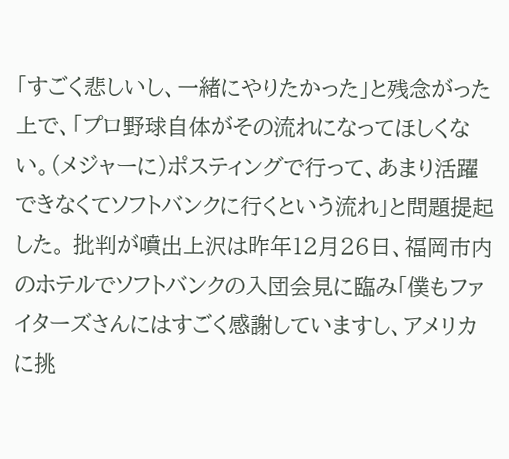「すごく悲しいし、一緒にやりたかった」と残念がった上で、「プロ野球自体がその流れになってほしくない。(メジャーに)ポスティングで行って、あまり活躍できなくてソフトバンクに行くという流れ」と問題提起した。 批判が噴出上沢は昨年12月26日、福岡市内のホテルでソフトバンクの入団会見に臨み「僕もファイターズさんにはすごく感謝していますし、アメリカに挑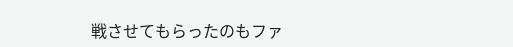戦させてもらったのもファ